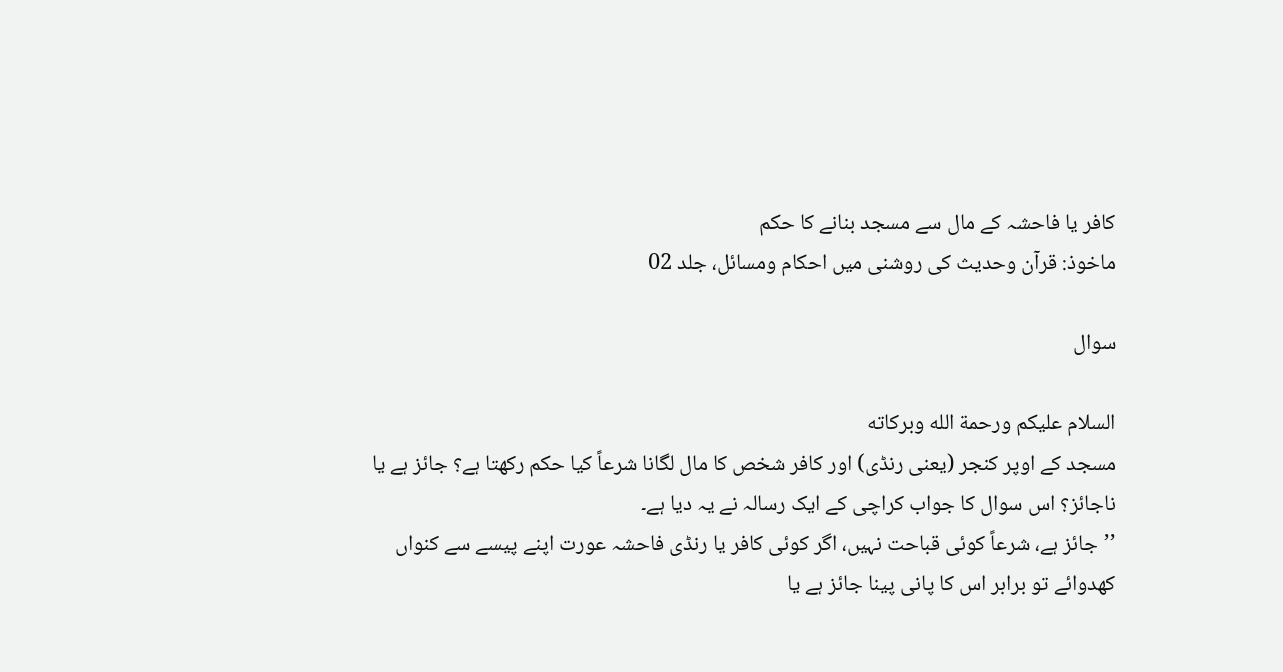کافر یا فاحشہ کے مال سے مسجد بنانے کا حکم
ماخوذ: قرآن وحدیث کی روشنی میں احکام ومسائل، جلد 02

سوال

السلام عليكم ورحمة الله وبركاته
مسجد کے اوپر کنجر (یعنی رنڈی) اور کافر شخص کا مال لگانا شرعاً کیا حکم رکھتا ہے؟ جائز ہے یا ناجائز؟ اس سوال کا جواب کراچی کے ایک رسالہ نے یہ دیا ہے۔
’’جائز ہے، شرعاً کوئی قباحت نہیں، اگر کوئی کافر یا رنڈی فاحشہ عورت اپنے پیسے سے کنواں کھدوائے تو برابر اس کا پانی پینا جائز ہے یا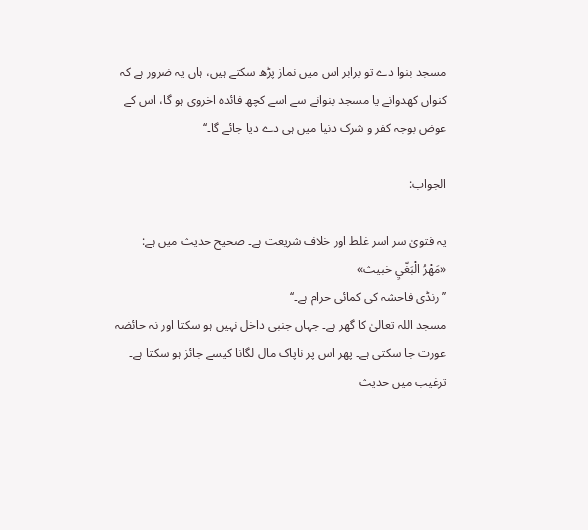مسجد بنوا دے تو برابر اس میں نماز پڑھ سکتے ہیں، ہاں یہ ضرور ہے کہ کنواں کھدوانے یا مسجد بنوانے سے اسے کچھ فائدہ اخروی ہو گا، اس کے عوض بوجہ کفر و شرک دنیا میں ہی دے دیا جائے گا۔‘‘

الجواب:

یہ فتویٰ سر اسر غلط اور خلاف شریعت ہے۔ صحیح حدیث میں ہے:
«مَهْرُ الْبَغّيِ خبيث»
’’رنڈی فاحشہ کی کمائی حرام ہے۔‘‘
مسجد اللہ تعالیٰ کا گھر ہے۔ جہاں جنبی داخل نہیں ہو سکتا اور نہ حائضہ عورت جا سکتی ہے۔ پھر اس پر ناپاک مال لگانا کیسے جائز ہو سکتا ہے۔ ترغیب میں حدیث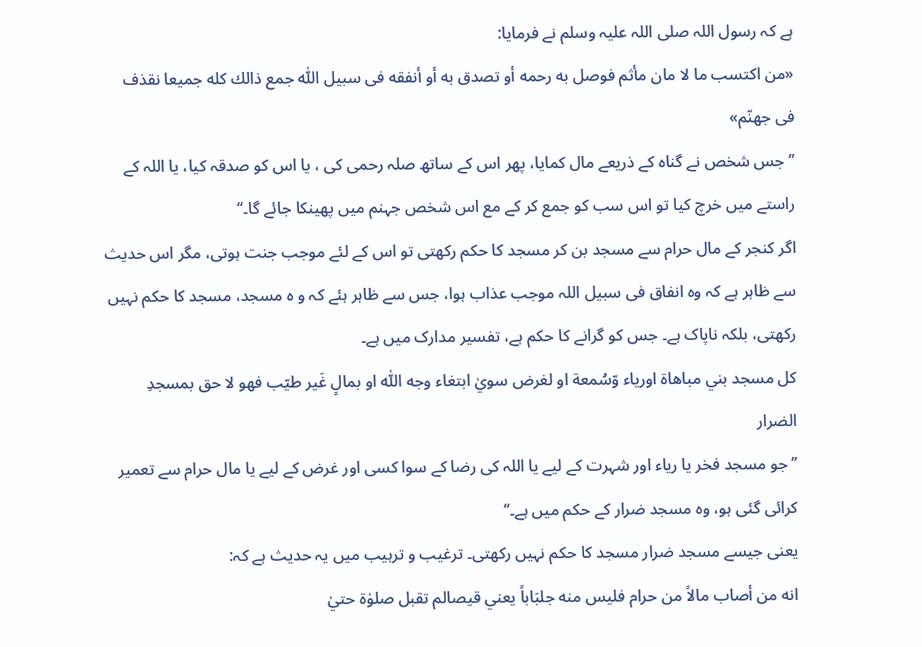ہے کہ رسول اللہ صلی اللہ علیہ وسلم نے فرمایا:
«من اكتسب ما لا مان مأثم فوصل به رحمه أو تصدق به أو أنفقه فى سبيل اللّٰه جمع ذالك كله جميعا نقذف فى جهنّم»
’’جس شخص نے گناہ کے ذریعے مال کمایا، پھر اس کے ساتھ صلہ رحمی کی ، یا اس کو صدقہ کیا، یا اللہ کے راستے میں خرچ کیا تو اس سب کو جمع کر کے مع اس شخص جہنم میں پھینکا جائے گا۔‘‘
اگر کنجر کے مال حرام سے مسجد بن کر مسجد کا حکم رکھتی تو اس کے لئے موجب جنت ہوتی، مگر اس حدیث سے ظاہر ہے کہ وہ انفاق فی سبیل اللہ موجب عذاب ہوا، جس سے ظاہر ہئے کہ و ہ مسجد، مسجد کا حکم نہیں رکھتی، بلکہ ناپاک ہے۔ جس کو گرانے کا حکم ہے، تفسیر مدارک میں ہے۔
كل مسجد بني مباهاة اورياء وّسُمعة او لغرض سويٰ ابتغاء وجه اللّٰه او بمالٍ غَير طيّب فهو لا حق بمسجدِ الضرار
’’جو مسجد فخر یا ریاء اور شہرت کے لیے یا اللہ کی رضا کے سوا کسی اور غرض کے لیے یا مال حرام سے تعمیر کرائی گئی ہو، وہ مسجد ضرار کے حکم میں ہے۔‘‘
یعنی جیسے مسجد ضرار مسجد کا حکم نہیں رکھتی۔ ترغیب و ترہیب میں یہ حدیث ہے کہ:
انه من أصاب مالاً من حرام فليس منه جلبَاباً يعني قيصالم تقبل صلوٰة حتيٰ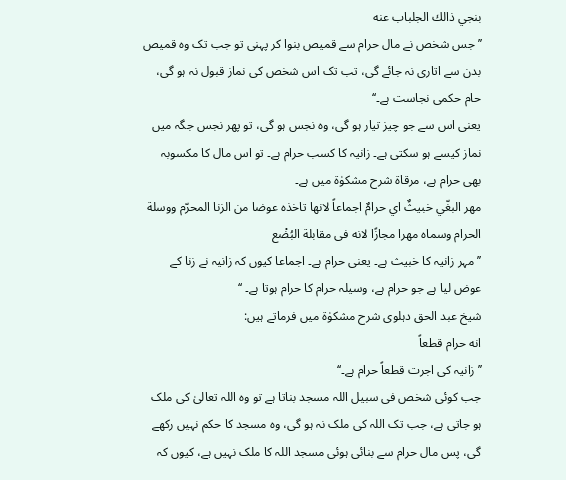بنجي ذالك الجلباب عنه
’’جس شخص نے مال حرام سے قمیص بنوا کر پہنی تو جب تک وہ قمیص بدن سے اتاری نہ جائے گی، تب تک اس شخص کی نماز قبول نہ ہو گی، حام حکمی نجاست ہے۔‘‘
یعنی اس سے جو چیز تیار ہو گی، وہ نجس ہو گی، تو پھر نجس جگہ میں نماز کیسے ہو سکتی ہے۔ زانیہ کا کسب حرام ہے۔ تو اس مال کا مکسوبہ بھی حرام ہے، مرقاۃ شرح مشکوٰۃ میں ہے۔
مهر البغّي خبيثٌ اي حرامٌ اجماعاً لانها تاخذه عوضا من الزنا المحرّم ووسلة الحرام وسماه مهرا مجازًا لانه فى مقابلة البُضْع
’’مہر زانیہ کا خبیث ہے۔ یعنی حرام ہے۔ اجماعا کیوں کہ زانیہ نے زنا کے عوض لیا ہے جو حرام ہے، وسیلہ حرام کا حرام ہوتا ہے۔ ‘‘
شیخ عبد الحق دہلوی شرح مشکوٰۃ میں فرماتے ہیں:
انه حرام قطعاً
’’زانیہ کی اجرت قطعاً حرام ہے۔‘‘
جب کوئی شخص فی سبیل اللہ مسجد بناتا ہے تو وہ اللہ تعالیٰ کی ملک ہو جاتی ہے، جب تک اللہ کی ملک نہ ہو گی، وہ مسجد کا حکم نہیں رکھے گی، پس مال حرام سے بنائی ہوئی مسجد اللہ کا ملک نہیں ہے، کیوں کہ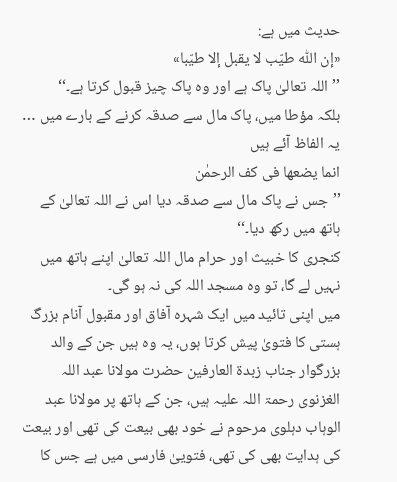حدیث میں ہے:
«إن اللّٰه طيّب لا يقبل إلا طيّبا»
’’اللہ تعالیٰ پاک ہے اور وہ پاک چیز قبول کرتا ہے۔‘‘
بلکہ مؤطا میں، پاک مال سے صدقہ کرنے کے بارے میں … یہ الفاظ آئے ہیں
انما يضعها فى كف الرحمٰن
’’جس نے پاک مال سے صدقہ دیا اس نے اللہ تعالیٰ کے ہاتھ میں رکھ دیا۔‘‘
کنجری کا خبیث اور حرام مال اللہ تعالیٰ اپنے ہاتھ میں نہیں لے گا، تو وہ مسجد اللہ کی نہ ہو گی۔
میں اپنی تائید میں ایک شہرہ آفاق اور مقبول آنام بزرگ ہستی کا فتویٰ پیش کرتا ہوں، یہ وہ ہیں جن کے والد بزرگوار جناب زبدۃ العارفین حضرت مولانا عبد اللہ الغزنوی رحمۃ اللہ علیہ ہیں، جن کے ہاتھ پر مولانا عبد الوہاب دہلوی مرحوم نے خود بھی بیعت کی تھی اور بیعت کی ہدایت بھی کی تھی، فتوییٰ فارسی میں ہے جس کا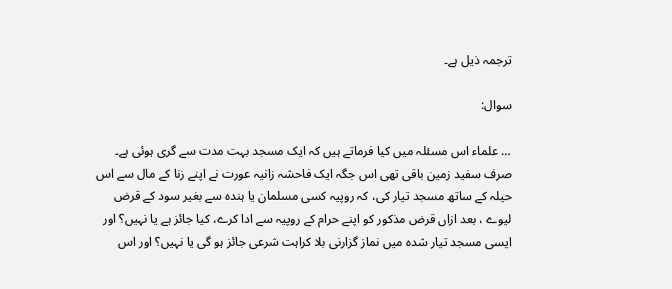ترجمہ ذیل ہے۔

سوال:

… علماء اس مسئلہ میں کیا فرماتے ہیں کہ ایک مسجد بہت مدت سے گری ہوئی ہے۔ صرف سفید زمین باقی تھی اس جگہ ایک فاحشہ زانیہ عورت نے اپنے زنا کے مال سے اس حیلہ کے ساتھ مسجد تیار کی، کہ روپیہ کسی مسلمان یا ہندہ سے بغیر سود کے قرض لیوے ، بعد ازاں قرض مذکور کو اپنے حرام کے روپیہ سے ادا کرے، کیا جائز ہے یا نہیں؟ اور ایسی مسجد تیار شدہ میں نماز گزارنی بلا کراہت شرعی جائز ہو گی یا نہیں؟ اور اس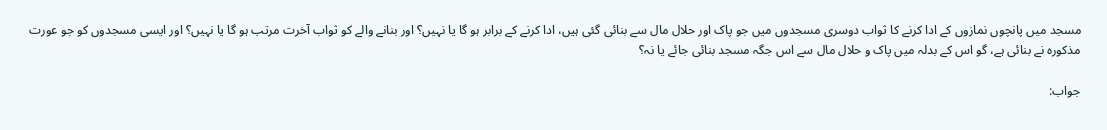مسجد میں پانچوں نمازوں کے ادا کرنے کا ثواب دوسری مسجدوں میں جو پاک اور حلال مال سے بنائی گئی ہیں، ادا کرنے کے برابر ہو گا یا نہیں؟ اور بنانے والے کو ثواب آخرت مرتب ہو گا یا نہیں؟ اور ایسی مسجدوں کو جو عورت مذکورہ نے بنائی ہے، گو اس کے بدلہ میں پاک و حلال مال سے اس جگہ مسجد بنائی جائے یا نہ؟

جواب: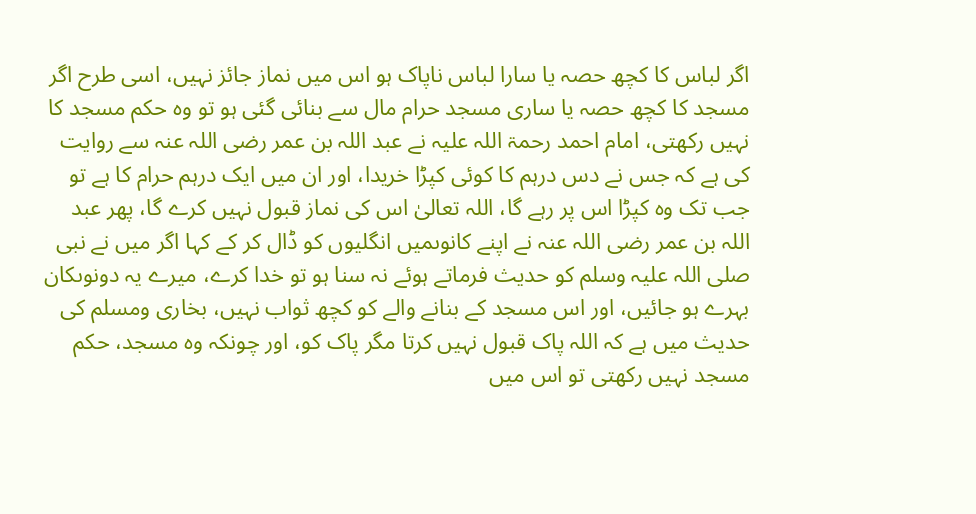اگر لباس کا کچھ حصہ یا سارا لباس ناپاک ہو اس میں نماز جائز نہیں، اسی طرح اگر مسجد کا کچھ حصہ یا ساری مسجد حرام مال سے بنائی گئی ہو تو وہ حکم مسجد کا نہیں رکھتی، امام احمد رحمۃ اللہ علیہ نے عبد اللہ بن عمر رضی اللہ عنہ سے روایت کی ہے کہ جس نے دس درہم کا کوئی کپڑا خریدا، اور ان میں ایک درہم حرام کا ہے تو جب تک وہ کپڑا اس پر رہے گا، اللہ تعالیٰ اس کی نماز قبول نہیں کرے گا، پھر عبد اللہ بن عمر رضی اللہ عنہ نے اپنے کانوںمیں انگلیوں کو ڈال کر کے کہا اگر میں نے نبی صلی اللہ علیہ وسلم کو حدیث فرماتے ہوئے نہ سنا ہو تو خدا کرے، میرے یہ دونوںکان بہرے ہو جائیں، اور اس مسجد کے بنانے والے کو کچھ ثواب نہیں، بخاری ومسلم کی حدیث میں ہے کہ اللہ پاک قبول نہیں کرتا مگر پاک کو، اور چونکہ وہ مسجد، حکم مسجد نہیں رکھتی تو اس میں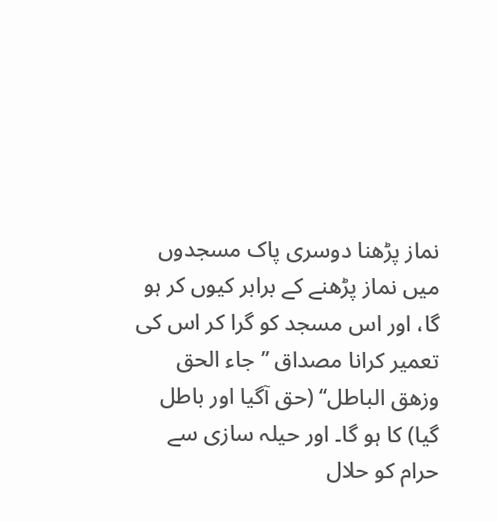نماز پڑھنا دوسری پاک مسجدوں میں نماز پڑھنے کے برابر کیوں کر ہو گا، اور اس مسجد کو گرا کر اس کی تعمیر کرانا مصداق ’’جاء الحق وزهق الباطل‘‘ (حق آگیا اور باطل گیا) کا ہو گا۔ اور حیلہ سازی سے حرام کو حلال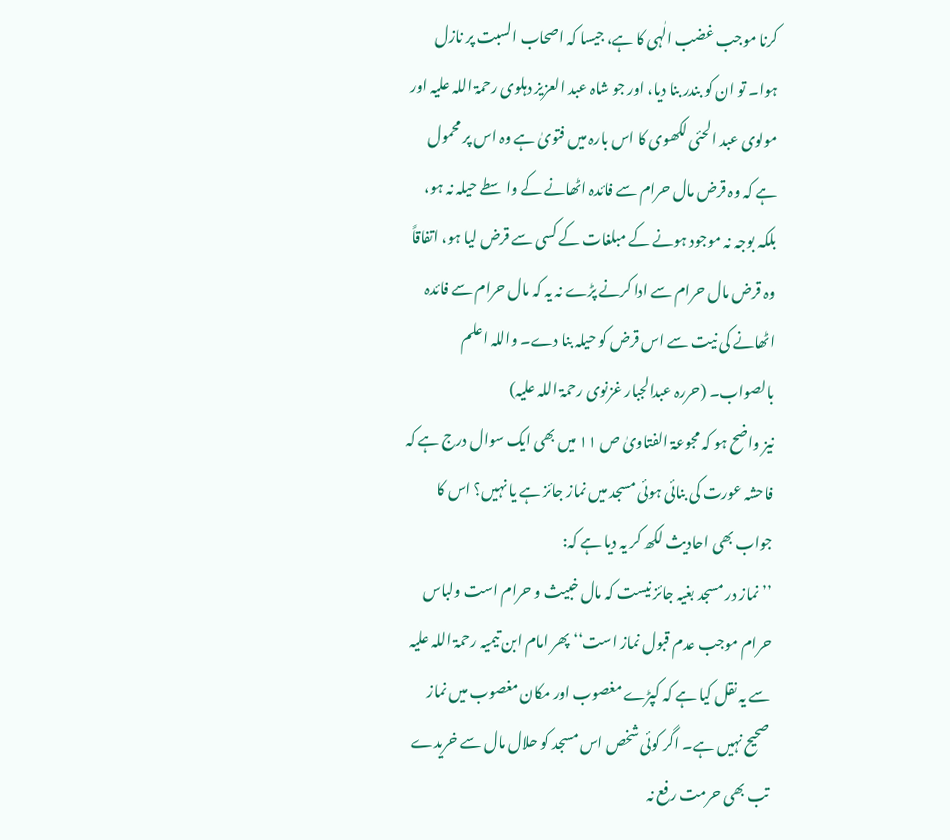کرنا موجب غضب الٰہی کا ہے، جیسا کہ اصحاب السبت پر نازل ہوا۔ تو ان کو بندر بنا دیا، اور جو شاہ عبد العزیز دہلوی رحمۃ اللہ علیہ اور مولوی عبد الحئی لکھوی کا اس بارہ میں فتویٰ ہے وہ اس پر محمول ہے کہ وہ قرض مال حرام سے فائدہ اٹھانے کے واسطے حیلہ نہ ہو، بلکہ بوجہ نہ موجود ہونے کے مبلغات کے کسی سے قرض لیا ہو، اتفاقاً وہ قرض مال حرام سے ادا کرنے پڑے نہ یہ کہ مال حرام سے فائدہ اٹھانے کی نیت سے اس قرض کو حیلہ بنا دے۔ واللہ اعلم بالصواب۔ (حررہ عبدالجبار غزنوی رحمۃ اللہ علیہ)
نیز واضح ہو کہ مجوعۃ الفتاویٰ ص ۱۱ میں بھی ایک سوال درج ہے کہ فاحشہ عورت کی بنائی ہوئی مسجد میں نماز جائز ہے یا نہیں؟ اس کا جواب بھی احادیث لکھ کر یہ دیا ہے کہ:
’’نماز در مسجد بغیہ جائز نیست کہ مال خبیث و حرام است ولباس حرام موجب عدم قبول نماز است‘‘ پھر امام ابن تیمیہ رحمۃ اللہ علیہ سے یہ نقل کیا ہے کہ کپڑے مغصوب اور مکان مغصوب میں نماز صحیح نہیں ہے۔ اگر کوئی شخص اس مسجد کو حلال مال سے خریدے تب بھی حرمت رفع نہ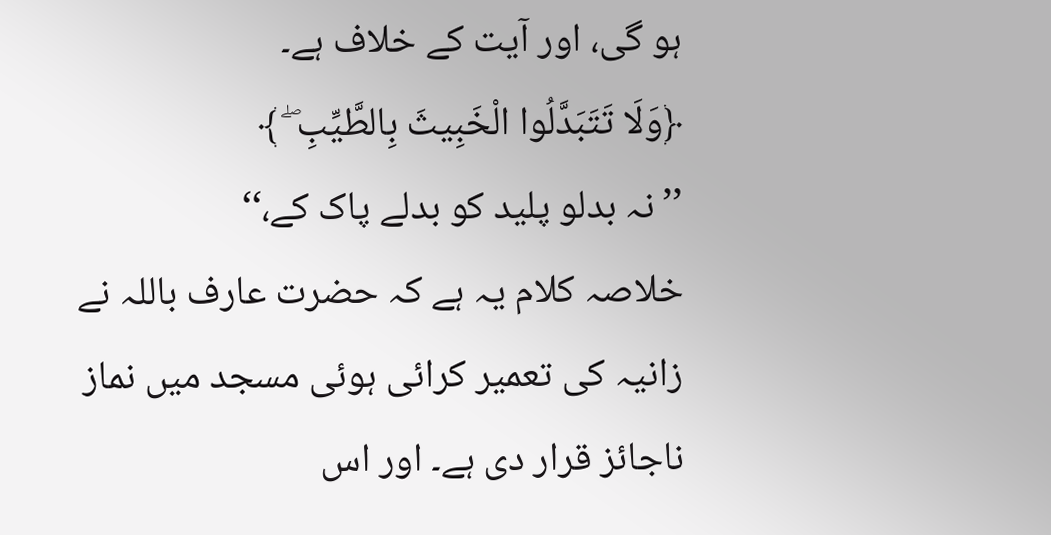ہو گی، اور آیت کے خلاف ہے۔
﴿وَلَا تَتَبَدَّلُوا الْخَبِيثَ بِالطَّيِّبِ ۖ ﴾
’’نہ بدلو پلید کو بدلے پاک کے،‘‘
خلاصہ کلام یہ ہے کہ حضرت عارف باللہ نے زانیہ کی تعمیر کرائی ہوئی مسجد میں نماز ناجائز قرار دی ہے۔ اور اس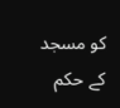کو مسجد کے حکم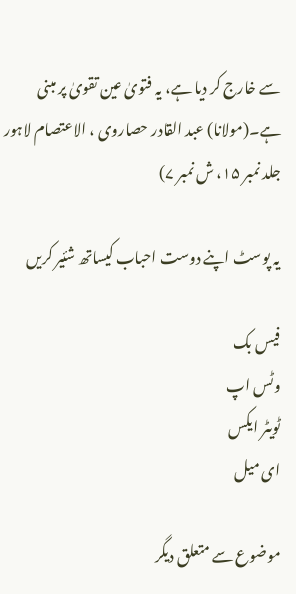سے خارج کر دیا ہے، یہ فتویٰ عین تقویٰ پر مبنی ہے۔(مولانا) عبد القادر حصاروی ، الاعتصام لاہور جلد نمبر ۱۵، ش نمبر ۷)

یہ پوسٹ اپنے دوست احباب کیساتھ شئیر کریں

فیس بک
وٹس اپ
ٹویٹر ایکس
ای میل

موضوع سے متعلق دیگر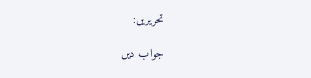تحریریں:

جواب دیں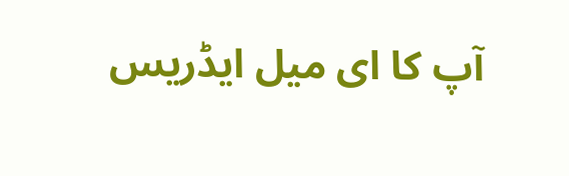آپ کا ای میل ایڈریس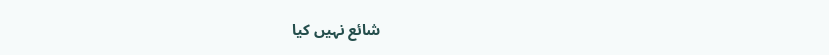شائع نہیں کیا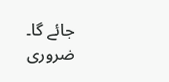جائے گا۔ ضروری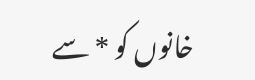خانوں کو * سے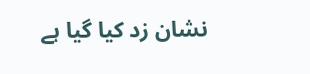نشان زد کیا گیا ہے